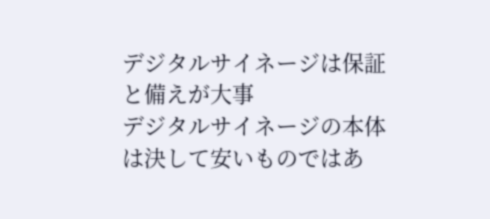デジタルサイネージは保証と備えが大事
デジタルサイネージの本体は決して安いものではあ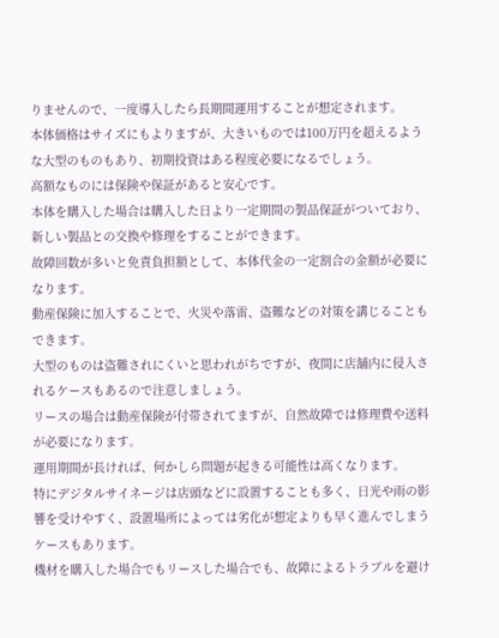りませんので、一度導入したら長期間運用することが想定されます。
本体価格はサイズにもよりますが、大きいものでは100万円を超えるような大型のものもあり、初期投資はある程度必要になるでしょう。
高額なものには保険や保証があると安心です。
本体を購入した場合は購入した日より一定期間の製品保証がついており、新しい製品との交換や修理をすることができます。
故障回数が多いと免責負担額として、本体代金の一定割合の金額が必要になります。
動産保険に加入することで、火災や落雷、盗難などの対策を講じることもできます。
大型のものは盗難されにくいと思われがちですが、夜間に店舗内に侵入されるケースもあるので注意しましょう。
リースの場合は動産保険が付帯されてますが、自然故障では修理費や送料が必要になります。
運用期間が長ければ、何かしら問題が起きる可能性は高くなります。
特にデジタルサイネージは店頭などに設置することも多く、日光や雨の影響を受けやすく、設置場所によっては劣化が想定よりも早く進んでしまうケースもあります。
機材を購入した場合でもリースした場合でも、故障によるトラブルを避け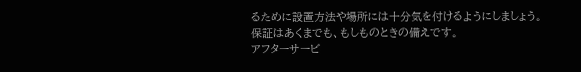るために設置方法や場所には十分気を付けるようにしましょう。
保証はあくまでも、もしものときの備えです。
アフターサービ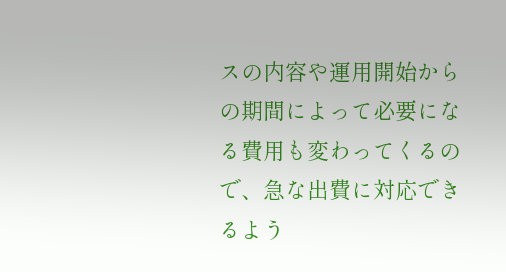スの内容や運用開始からの期間によって必要になる費用も変わってくるので、急な出費に対応できるよう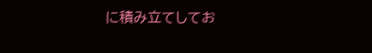に積み立てしてお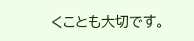くことも大切です。